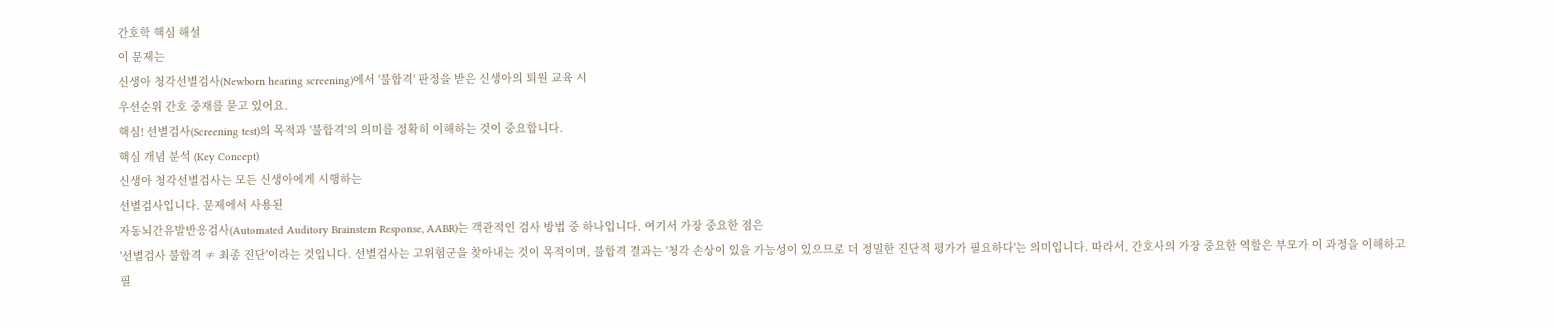간호학 핵심 해설
이 문제는
신생아 청각선별검사(Newborn hearing screening)에서 '불합격' 판정을 받은 신생아의 퇴원 교육 시
우선순위 간호 중재를 묻고 있어요.
핵심! 선별검사(Screening test)의 목적과 '불합격'의 의미를 정확히 이해하는 것이 중요합니다.
핵심 개념 분석 (Key Concept)
신생아 청각선별검사는 모든 신생아에게 시행하는
선별검사입니다. 문제에서 사용된
자동뇌간유발반응검사(Automated Auditory Brainstem Response, AABR)는 객관적인 검사 방법 중 하나입니다. 여기서 가장 중요한 점은
'선별검사 불합격 ≠ 최종 진단'이라는 것입니다. 선별검사는 고위험군을 찾아내는 것이 목적이며, 불합격 결과는 '청각 손상이 있을 가능성이 있으므로 더 정밀한 진단적 평가가 필요하다'는 의미입니다. 따라서, 간호사의 가장 중요한 역할은 부모가 이 과정을 이해하고 필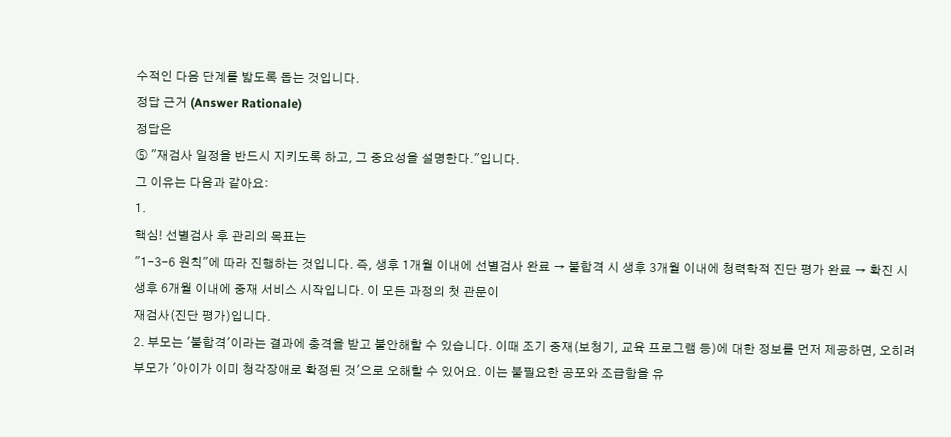수적인 다음 단계를 밟도록 돕는 것입니다.
정답 근거 (Answer Rationale)
정답은
⑤ "재검사 일정을 반드시 지키도록 하고, 그 중요성을 설명한다."입니다.
그 이유는 다음과 같아요:
1.
핵심! 선별검사 후 관리의 목표는
"1-3-6 원칙"에 따라 진행하는 것입니다. 즉, 생후 1개월 이내에 선별검사 완료 → 불합격 시 생후 3개월 이내에 청력학적 진단 평가 완료 → 확진 시 생후 6개월 이내에 중재 서비스 시작입니다. 이 모든 과정의 첫 관문이
재검사(진단 평가)입니다.
2. 부모는 '불합격'이라는 결과에 충격을 받고 불안해할 수 있습니다. 이때 조기 중재(보청기, 교육 프로그램 등)에 대한 정보를 먼저 제공하면, 오히려 부모가 '아이가 이미 청각장애로 확정된 것'으로 오해할 수 있어요. 이는 불필요한 공포와 조급함을 유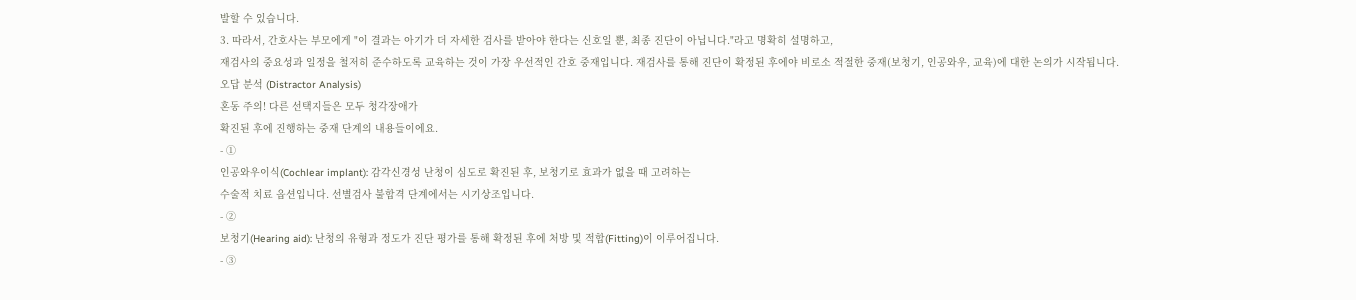발할 수 있습니다.
3. 따라서, 간호사는 부모에게 "이 결과는 아기가 더 자세한 검사를 받아야 한다는 신호일 뿐, 최종 진단이 아닙니다."라고 명확히 설명하고,
재검사의 중요성과 일정을 철저히 준수하도록 교육하는 것이 가장 우선적인 간호 중재입니다. 재검사를 통해 진단이 확정된 후에야 비로소 적절한 중재(보청기, 인공와우, 교육)에 대한 논의가 시작됩니다.
오답 분석 (Distractor Analysis)
혼동 주의! 다른 선택지들은 모두 청각장애가
확진된 후에 진행하는 중재 단계의 내용들이에요.
- ①
인공와우이식(Cochlear implant): 감각신경성 난청이 심도로 확진된 후, 보청기로 효과가 없을 때 고려하는
수술적 치료 옵션입니다. 선별검사 불합격 단계에서는 시기상조입니다.
- ②
보청기(Hearing aid): 난청의 유형과 정도가 진단 평가를 통해 확정된 후에 처방 및 적합(Fitting)이 이루어집니다.
- ③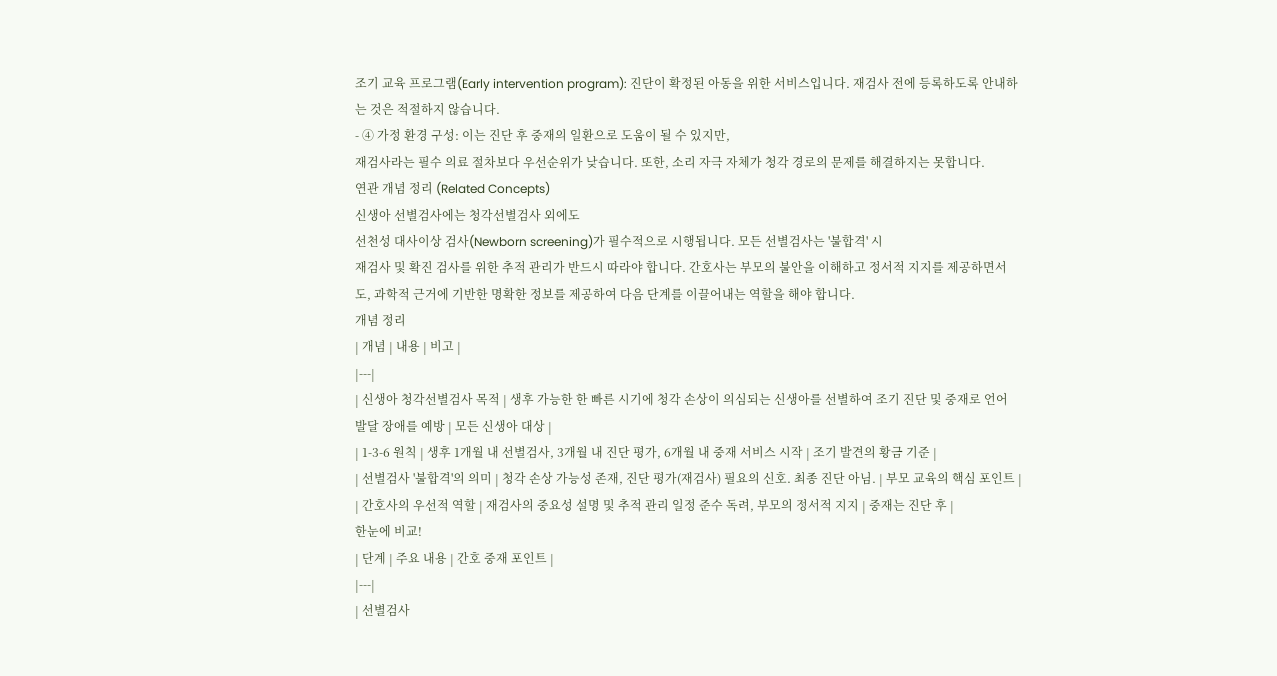조기 교육 프로그램(Early intervention program): 진단이 확정된 아동을 위한 서비스입니다. 재검사 전에 등록하도록 안내하는 것은 적절하지 않습니다.
- ④ 가정 환경 구성: 이는 진단 후 중재의 일환으로 도움이 될 수 있지만,
재검사라는 필수 의료 절차보다 우선순위가 낮습니다. 또한, 소리 자극 자체가 청각 경로의 문제를 해결하지는 못합니다.
연관 개념 정리 (Related Concepts)
신생아 선별검사에는 청각선별검사 외에도
선천성 대사이상 검사(Newborn screening)가 필수적으로 시행됩니다. 모든 선별검사는 '불합격' 시
재검사 및 확진 검사를 위한 추적 관리가 반드시 따라야 합니다. 간호사는 부모의 불안을 이해하고 정서적 지지를 제공하면서도, 과학적 근거에 기반한 명확한 정보를 제공하여 다음 단계를 이끌어내는 역할을 해야 합니다.
개념 정리
| 개념 | 내용 | 비고 |
|---|
| 신생아 청각선별검사 목적 | 생후 가능한 한 빠른 시기에 청각 손상이 의심되는 신생아를 선별하여 조기 진단 및 중재로 언어 발달 장애를 예방 | 모든 신생아 대상 |
| 1-3-6 원칙 | 생후 1개월 내 선별검사, 3개월 내 진단 평가, 6개월 내 중재 서비스 시작 | 조기 발견의 황금 기준 |
| 선별검사 '불합격'의 의미 | 청각 손상 가능성 존재, 진단 평가(재검사) 필요의 신호. 최종 진단 아님. | 부모 교육의 핵심 포인트 |
| 간호사의 우선적 역할 | 재검사의 중요성 설명 및 추적 관리 일정 준수 독려, 부모의 정서적 지지 | 중재는 진단 후 |
한눈에 비교!
| 단계 | 주요 내용 | 간호 중재 포인트 |
|---|
| 선별검사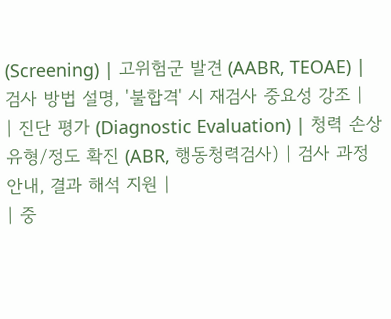(Screening) | 고위험군 발견 (AABR, TEOAE) | 검사 방법 설명, '불합격' 시 재검사 중요성 강조 |
| 진단 평가 (Diagnostic Evaluation) | 청력 손상 유형/정도 확진 (ABR, 행동청력검사) | 검사 과정 안내, 결과 해석 지원 |
| 중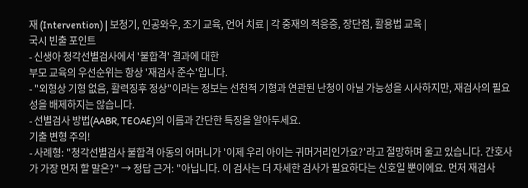재 (Intervention) | 보청기, 인공와우, 조기 교육, 언어 치료 | 각 중재의 적응증, 장단점, 활용법 교육 |
국시 빈출 포인트
- 신생아 청각선별검사에서 '불합격' 결과에 대한
부모 교육의 우선순위는 항상 '재검사 준수'입니다.
- "외형상 기형 없음, 활력징후 정상"이라는 정보는 선천적 기형과 연관된 난청이 아닐 가능성을 시사하지만, 재검사의 필요성을 배제하지는 않습니다.
- 선별검사 방법(AABR, TEOAE)의 이름과 간단한 특징을 알아두세요.
기출 변형 주의!
- 사례형: "청각선별검사 불합격 아동의 어머니가 '이제 우리 아이는 귀머거리인가요?'라고 절망하며 울고 있습니다. 간호사가 가장 먼저 할 말은?" → 정답 근거: "아닙니다. 이 검사는 더 자세한 검사가 필요하다는 신호일 뿐이에요. 먼저 재검사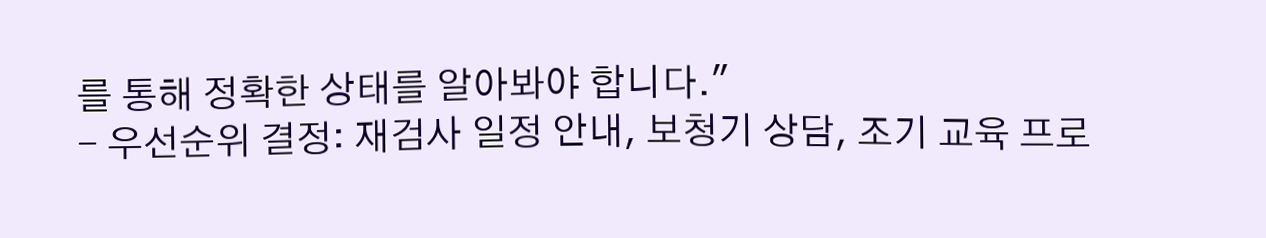를 통해 정확한 상태를 알아봐야 합니다."
- 우선순위 결정: 재검사 일정 안내, 보청기 상담, 조기 교육 프로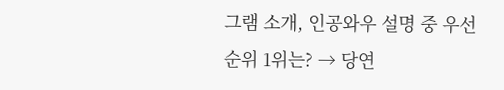그램 소개, 인공와우 설명 중 우선순위 1위는? → 당연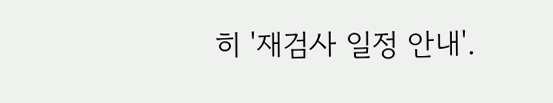히 '재검사 일정 안내'.